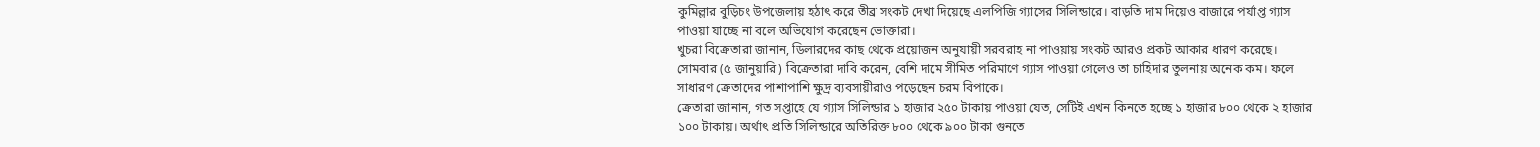কুমিল্লার বুড়িচং উপজেলায় হঠাৎ করে তীব্র সংকট দেখা দিয়েছে এলপিজি গ্যাসের সিলিন্ডারে। বাড়তি দাম দিয়েও বাজারে পর্যাপ্ত গ্যাস পাওয়া যাচ্ছে না বলে অভিযোগ করেছেন ভোক্তারা।
খুচরা বিক্রেতারা জানান, ডিলারদের কাছ থেকে প্রয়োজন অনুযায়ী সরবরাহ না পাওয়ায় সংকট আরও প্রকট আকার ধারণ করেছে।
সোমবার (৫ জানুয়ারি) বিক্রেতারা দাবি করেন, বেশি দামে সীমিত পরিমাণে গ্যাস পাওয়া গেলেও তা চাহিদার তুলনায় অনেক কম। ফলে সাধারণ ক্রেতাদের পাশাপাশি ক্ষুদ্র ব্যবসায়ীরাও পড়েছেন চরম বিপাকে।
ক্রেতারা জানান, গত সপ্তাহে যে গ্যাস সিলিন্ডার ১ হাজার ২৫০ টাকায় পাওয়া যেত, সেটিই এখন কিনতে হচ্ছে ১ হাজার ৮০০ থেকে ২ হাজার ১০০ টাকায়। অর্থাৎ প্রতি সিলিন্ডারে অতিরিক্ত ৮০০ থেকে ৯০০ টাকা গুনতে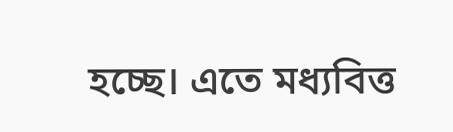হচ্ছে। এতে মধ্যবিত্ত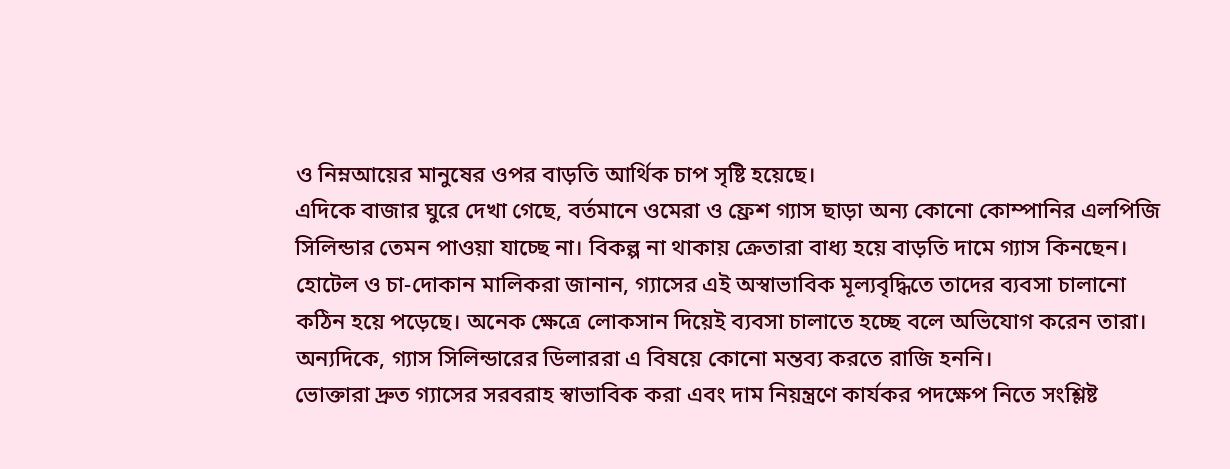ও নিম্নআয়ের মানুষের ওপর বাড়তি আর্থিক চাপ সৃষ্টি হয়েছে।
এদিকে বাজার ঘুরে দেখা গেছে, বর্তমানে ওমেরা ও ফ্রেশ গ্যাস ছাড়া অন্য কোনো কোম্পানির এলপিজি সিলিন্ডার তেমন পাওয়া যাচ্ছে না। বিকল্প না থাকায় ক্রেতারা বাধ্য হয়ে বাড়তি দামে গ্যাস কিনছেন।
হোটেল ও চা-দোকান মালিকরা জানান, গ্যাসের এই অস্বাভাবিক মূল্যবৃদ্ধিতে তাদের ব্যবসা চালানো কঠিন হয়ে পড়েছে। অনেক ক্ষেত্রে লোকসান দিয়েই ব্যবসা চালাতে হচ্ছে বলে অভিযোগ করেন তারা।
অন্যদিকে, গ্যাস সিলিন্ডারের ডিলাররা এ বিষয়ে কোনো মন্তব্য করতে রাজি হননি।
ভোক্তারা দ্রুত গ্যাসের সরবরাহ স্বাভাবিক করা এবং দাম নিয়ন্ত্রণে কার্যকর পদক্ষেপ নিতে সংশ্লিষ্ট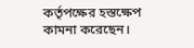কর্তৃপক্ষের হস্তক্ষেপ কামনা করেছেন।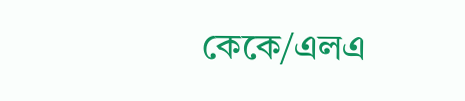কেকে/এলএ